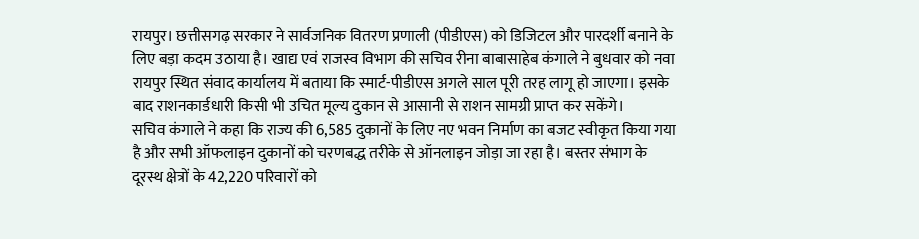रायपुर। छत्तीसगढ़ सरकार ने सार्वजनिक वितरण प्रणाली (पीडीएस) को डिजिटल और पारदर्शी बनाने के लिए बड़ा कदम उठाया है। खाद्य एवं राजस्व विभाग की सचिव रीना बाबासाहेब कंगाले ने बुधवार को नवा रायपुर स्थित संवाद कार्यालय में बताया कि स्मार्ट-पीडीएस अगले साल पूरी तरह लागू हो जाएगा। इसके बाद राशनकार्डधारी किसी भी उचित मूल्य दुकान से आसानी से राशन सामग्री प्राप्त कर सकेंगे।
सचिव कंगाले ने कहा कि राज्य की 6,585 दुकानों के लिए नए भवन निर्माण का बजट स्वीकृत किया गया है और सभी ऑफलाइन दुकानों को चरणबद्ध तरीके से ऑनलाइन जोड़ा जा रहा है। बस्तर संभाग के दूरस्थ क्षेत्रों के 42,220 परिवारों को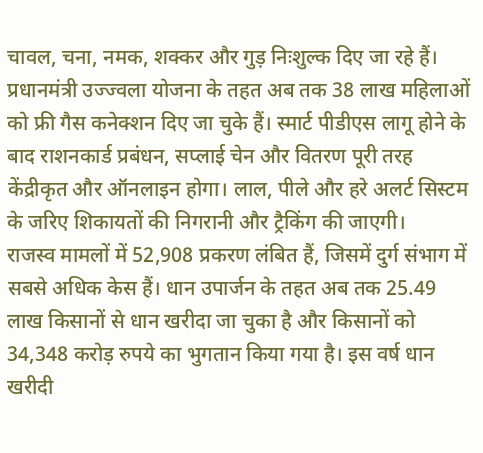चावल, चना, नमक, शक्कर और गुड़ निःशुल्क दिए जा रहे हैं।
प्रधानमंत्री उज्ज्वला योजना के तहत अब तक 38 लाख महिलाओं को फ्री गैस कनेक्शन दिए जा चुके हैं। स्मार्ट पीडीएस लागू होने के बाद राशनकार्ड प्रबंधन, सप्लाई चेन और वितरण पूरी तरह केंद्रीकृत और ऑनलाइन होगा। लाल, पीले और हरे अलर्ट सिस्टम के जरिए शिकायतों की निगरानी और ट्रैकिंग की जाएगी।
राजस्व मामलों में 52,908 प्रकरण लंबित हैं, जिसमें दुर्ग संभाग में सबसे अधिक केस हैं। धान उपार्जन के तहत अब तक 25.49 लाख किसानों से धान खरीदा जा चुका है और किसानों को 34,348 करोड़ रुपये का भुगतान किया गया है। इस वर्ष धान खरीदी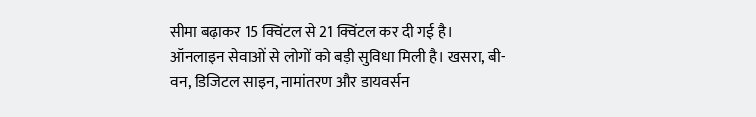सीमा बढ़ाकर 15 क्विंटल से 21 क्विंटल कर दी गई है।
ऑनलाइन सेवाओं से लोगों को बड़ी सुविधा मिली है। खसरा, बी-वन, डिजिटल साइन, नामांतरण और डायवर्सन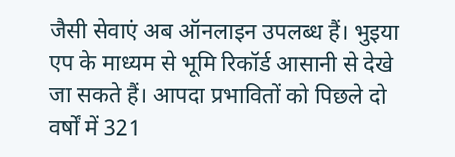जैसी सेवाएं अब ऑनलाइन उपलब्ध हैं। भुइया एप के माध्यम से भूमि रिकॉर्ड आसानी से देखे जा सकते हैं। आपदा प्रभावितों को पिछले दो वर्षों में 321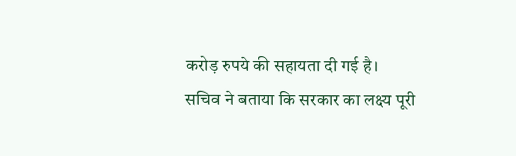करोड़ रुपये की सहायता दी गई है।
सचिव ने बताया कि सरकार का लक्ष्य पूरी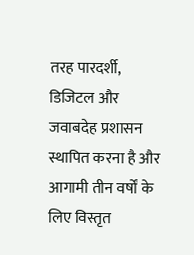तरह पारदर्शी, डिजिटल और जवाबदेह प्रशासन स्थापित करना है और आगामी तीन वर्षों के लिए विस्तृत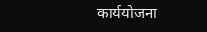कार्ययोजना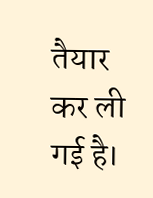तैयार कर ली गई है।